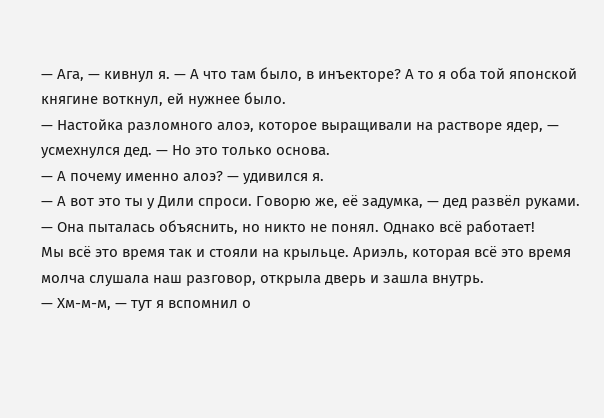— Ага, — кивнул я. — А что там было, в инъекторе? А то я оба той японской княгине воткнул, ей нужнее было.
— Настойка разломного алоэ, которое выращивали на растворе ядер, — усмехнулся дед. — Но это только основа.
— А почему именно алоэ? — удивился я.
— А вот это ты у Дили спроси. Говорю же, её задумка, — дед развёл руками. — Она пыталась объяснить, но никто не понял. Однако всё работает!
Мы всё это время так и стояли на крыльце. Ариэль, которая всё это время молча слушала наш разговор, открыла дверь и зашла внутрь.
— Хм-м-м, — тут я вспомнил о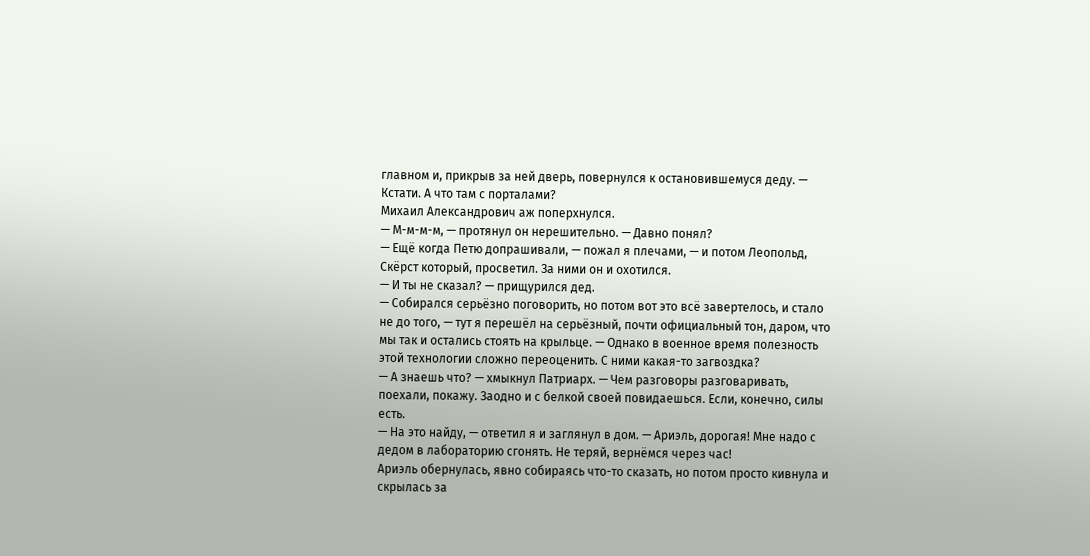главном и, прикрыв за ней дверь, повернулся к остановившемуся деду. — Кстати. А что там с порталами?
Михаил Александрович аж поперхнулся.
— М-м-м-м, — протянул он нерешительно. — Давно понял?
— Ещё когда Петю допрашивали, — пожал я плечами, — и потом Леопольд, Скёрст который, просветил. За ними он и охотился.
— И ты не сказал? — прищурился дед.
— Собирался серьёзно поговорить, но потом вот это всё завертелось, и стало не до того, — тут я перешёл на серьёзный, почти официальный тон, даром, что мы так и остались стоять на крыльце. — Однако в военное время полезность этой технологии сложно переоценить. С ними какая-то загвоздка?
— А знаешь что? — хмыкнул Патриарх. — Чем разговоры разговаривать, поехали, покажу. Заодно и с белкой своей повидаешься. Если, конечно, силы есть.
— На это найду, — ответил я и заглянул в дом. — Ариэль, дорогая! Мне надо с дедом в лабораторию сгонять. Не теряй, вернёмся через час!
Ариэль обернулась, явно собираясь что-то сказать, но потом просто кивнула и скрылась за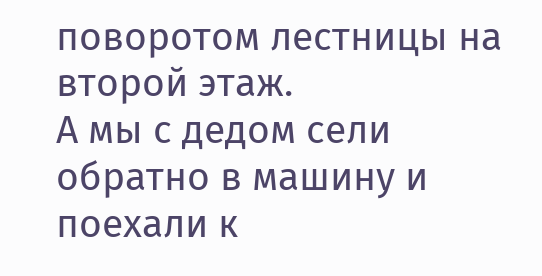поворотом лестницы на второй этаж.
А мы с дедом сели обратно в машину и поехали к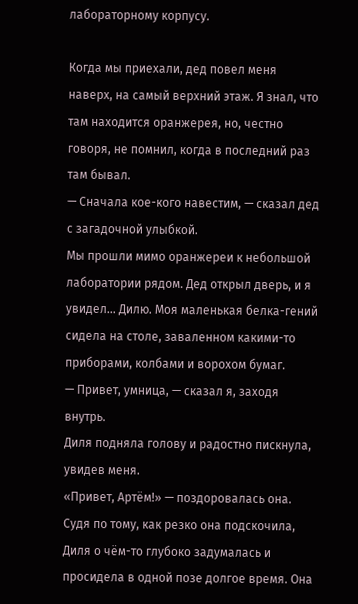лабораторному корпусу.

Когда мы приехали, дед повел меня наверх, на самый верхний этаж. Я знал, что там находится оранжерея, но, честно говоря, не помнил, когда в последний раз там бывал.
— Сначала кое-кого навестим, — сказал дед с загадочной улыбкой.
Мы прошли мимо оранжереи к небольшой лаборатории рядом. Дед открыл дверь, и я увидел… Дилю. Моя маленькая белка-гений сидела на столе, заваленном какими-то приборами, колбами и ворохом бумаг.
— Привет, умница, — сказал я, заходя внутрь.
Диля подняла голову и радостно пискнула, увидев меня.
«Привет, Артём!» — поздоровалась она.
Судя по тому, как резко она подскочила, Диля о чём-то глубоко задумалась и просидела в одной позе долгое время. Она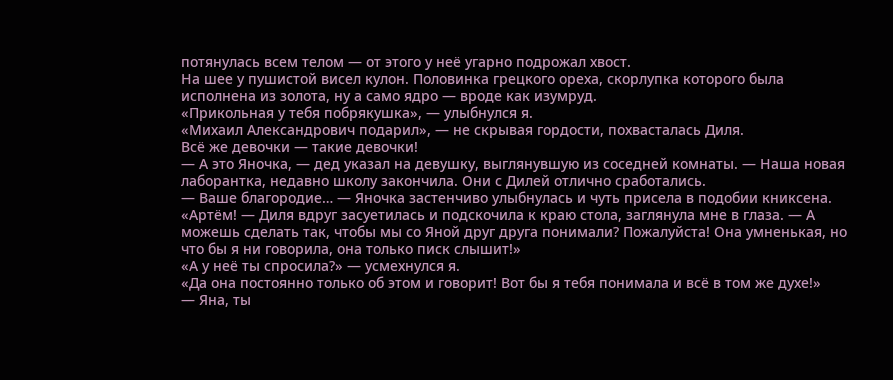потянулась всем телом — от этого у неё угарно подрожал хвост.
На шее у пушистой висел кулон. Половинка грецкого ореха, скорлупка которого была исполнена из золота, ну а само ядро — вроде как изумруд.
«Прикольная у тебя побрякушка», — улыбнулся я.
«Михаил Александрович подарил», — не скрывая гордости, похвасталась Диля.
Всё же девочки — такие девочки!
— А это Яночка, — дед указал на девушку, выглянувшую из соседней комнаты. — Наша новая лаборантка, недавно школу закончила. Они с Дилей отлично сработались.
— Ваше благородие… — Яночка застенчиво улыбнулась и чуть присела в подобии книксена.
«Артём! — Диля вдруг засуетилась и подскочила к краю стола, заглянула мне в глаза. — А можешь сделать так, чтобы мы со Яной друг друга понимали? Пожалуйста! Она умненькая, но что бы я ни говорила, она только писк слышит!»
«А у неё ты спросила?» — усмехнулся я.
«Да она постоянно только об этом и говорит! Вот бы я тебя понимала и всё в том же духе!»
— Яна, ты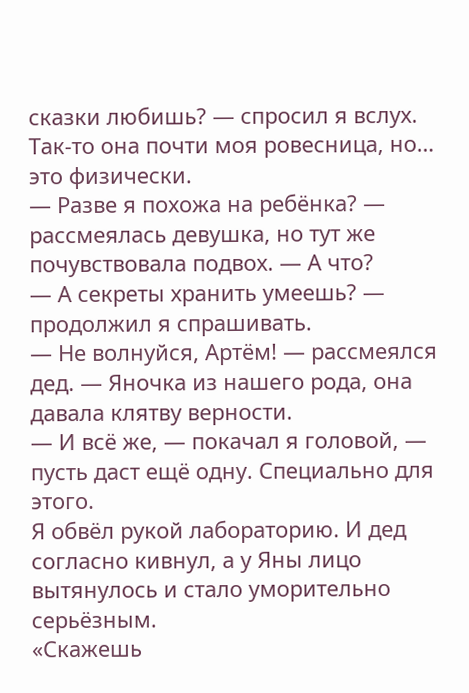сказки любишь? — спросил я вслух.
Так-то она почти моя ровесница, но… это физически.
— Разве я похожа на ребёнка? — рассмеялась девушка, но тут же почувствовала подвох. — А что?
— А секреты хранить умеешь? — продолжил я спрашивать.
— Не волнуйся, Артём! — рассмеялся дед. — Яночка из нашего рода, она давала клятву верности.
— И всё же, — покачал я головой, — пусть даст ещё одну. Специально для этого.
Я обвёл рукой лабораторию. И дед согласно кивнул, а у Яны лицо вытянулось и стало уморительно серьёзным.
«Скажешь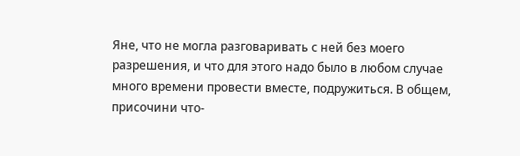Яне, что не могла разговаривать с ней без моего разрешения, и что для этого надо было в любом случае много времени провести вместе, подружиться. В общем, присочини что-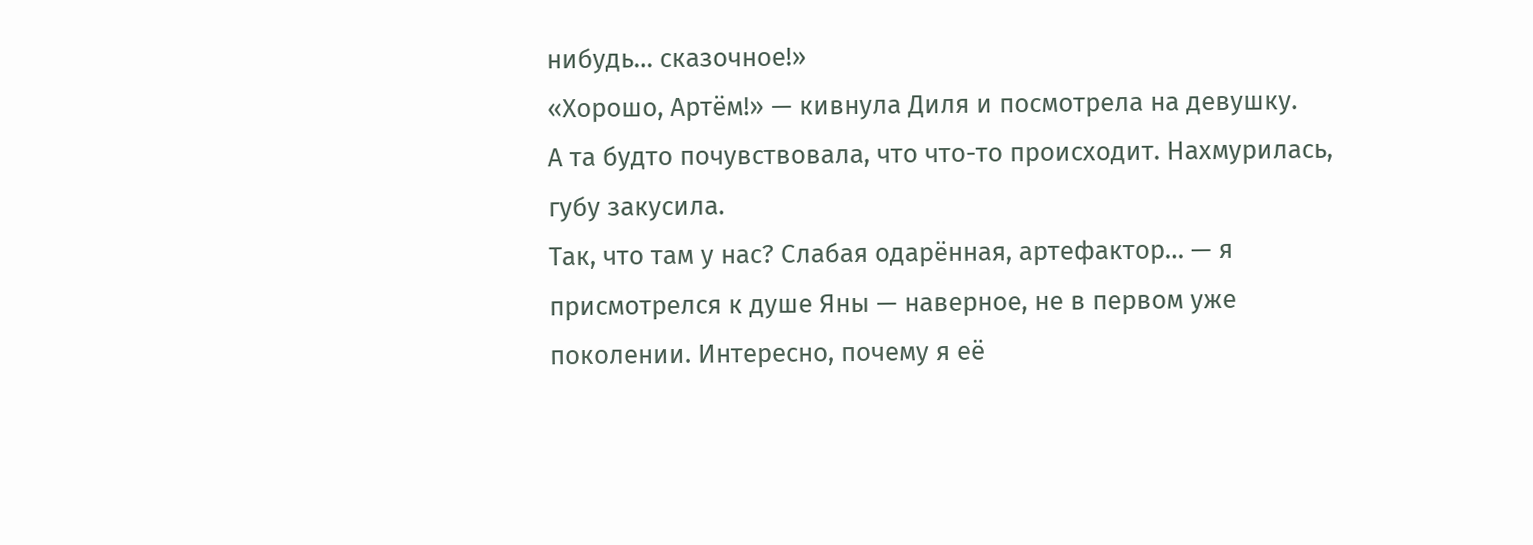нибудь… сказочное!»
«Хорошо, Артём!» — кивнула Диля и посмотрела на девушку.
А та будто почувствовала, что что-то происходит. Нахмурилась, губу закусила.
Так, что там у нас? Слабая одарённая, артефактор… — я присмотрелся к душе Яны — наверное, не в первом уже поколении. Интересно, почему я её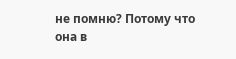не помню? Потому что она в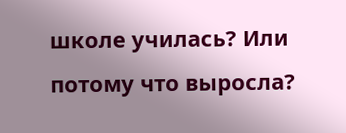школе училась? Или потому что выросла?